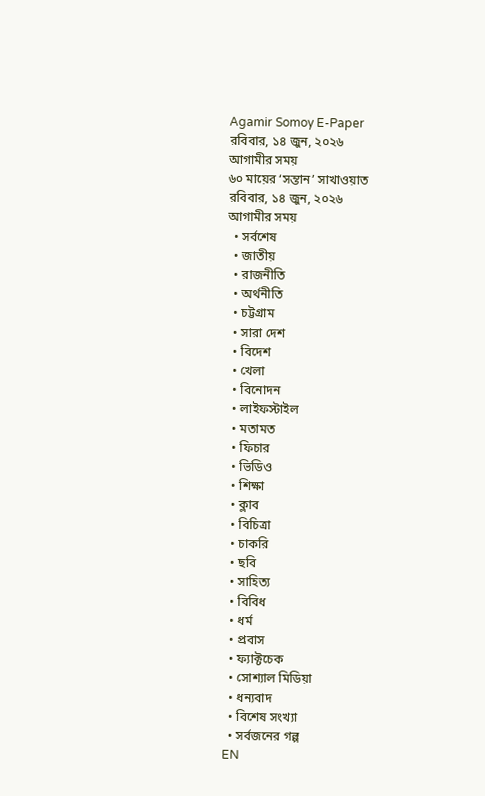Agamir Somoy E-Paper
রবিবার, ১৪ জুন, ২০২৬
আগামীর সময়
৬০ মায়ের ‘সন্তান’ সাখাওয়াত
রবিবার, ১৪ জুন, ২০২৬
আগামীর সময়
  • সর্বশেষ
  • জাতীয়
  • রাজনীতি
  • অর্থনীতি
  • চট্টগ্রাম
  • সারা দেশ
  • বিদেশ
  • খেলা
  • বিনোদন
  • লাইফস্টাইল
  • মতামত
  • ফিচার
  • ভিডিও
  • শিক্ষা
  • ক্লাব
  • বিচিত্রা
  • চাকরি
  • ছবি
  • সাহিত্য
  • বিবিধ
  • ধর্ম
  • প্রবাস
  • ফ্যাক্টচেক
  • সোশ্যাল মিডিয়া
  • ধন্যবাদ
  • বিশেষ সংখ্যা
  • সর্বজনের গল্প
EN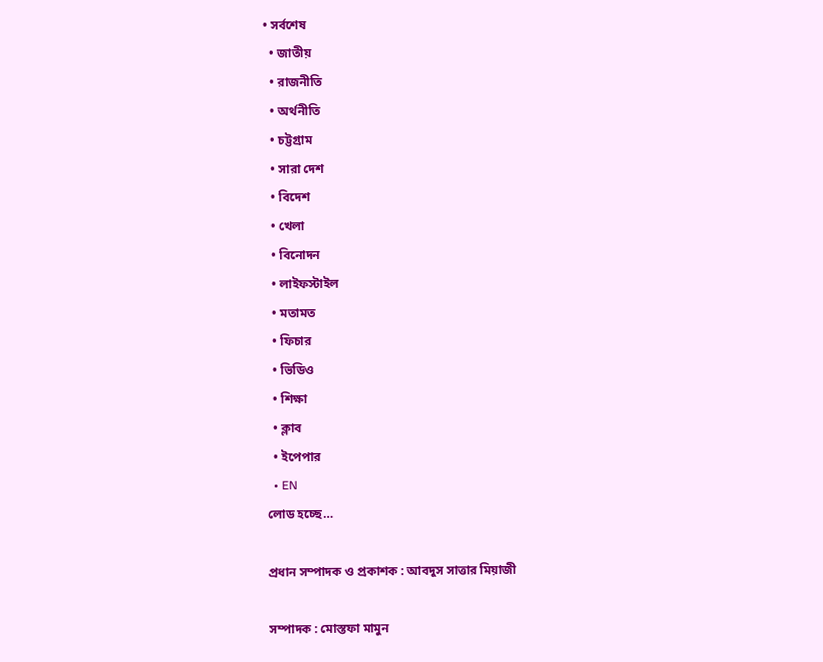• সর্বশেষ
  • জাতীয়
  • রাজনীতি
  • অর্থনীতি
  • চট্টগ্রাম
  • সারা দেশ
  • বিদেশ
  • খেলা
  • বিনোদন
  • লাইফস্টাইল
  • মতামত
  • ফিচার
  • ভিডিও
  • শিক্ষা
  • ক্লাব
  • ইপেপার
  • EN
লোড হচ্ছে…

প্রধান সম্পাদক ও প্রকাশক : আবদুস সাত্তার মিয়াজী

সম্পাদক : মোস্তফা মামুন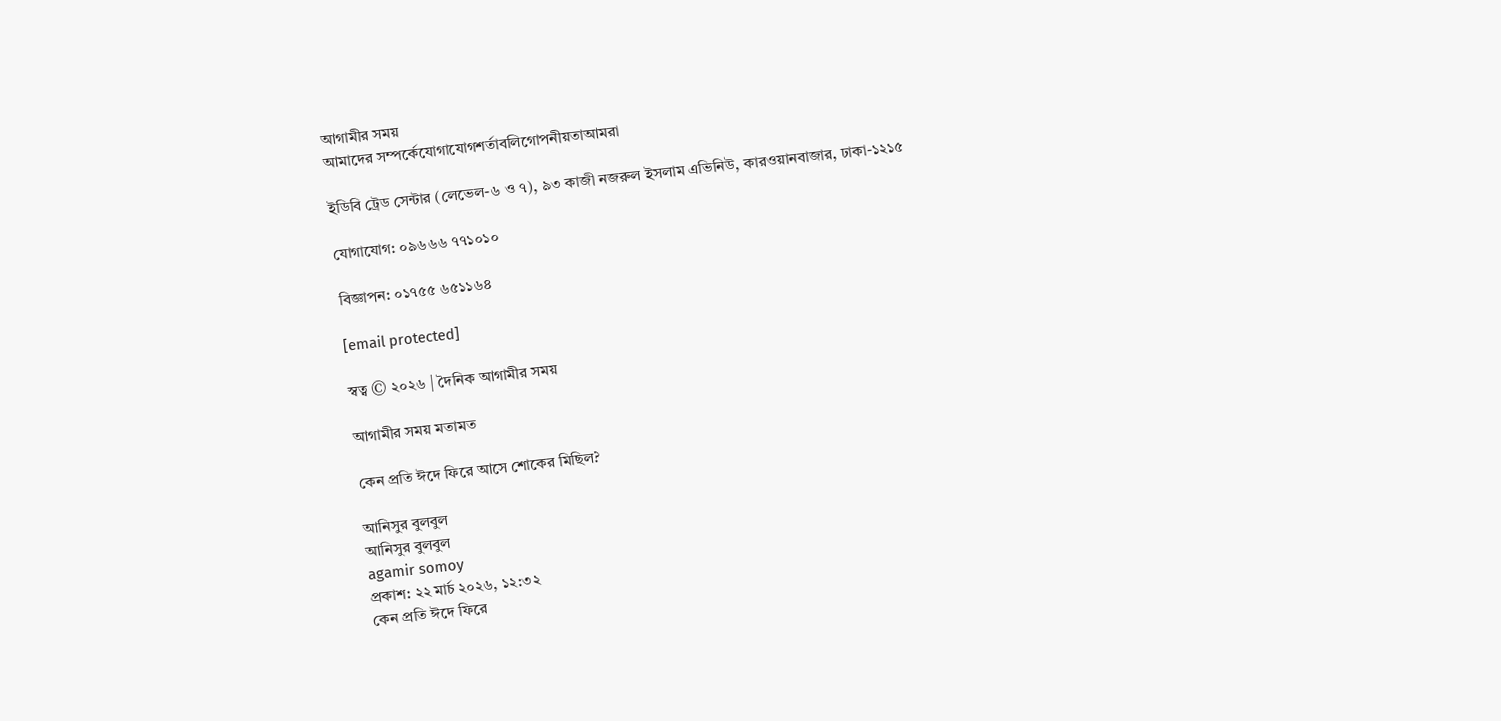আগামীর সময়
আমাদের সম্পর্কেযোগাযোগশর্তাবলিগোপনীয়তাআমরা

ইডিবি ট্রেড সেন্টার (লেভেল-৬ ও ৭), ৯৩ কাজী নজরুল ইসলাম এভিনিউ, কারওয়ানবাজার, ঢাকা-১২১৫

যোগাযোগ: ০৯৬৬৬ ৭৭১০১০

বিজ্ঞাপন: ০১৭৫৫ ৬৫১১৬৪

[email protected]

স্বত্ব © ২০২৬ | দৈনিক আগামীর সময়

আগামীর সময় মতামত

কেন প্রতি ঈদে ফিরে আসে শোকের মিছিল?

আনিসুর বুলবুল
আনিসুর বুলবুল
agamir somoy
প্রকাশ: ২২ মার্চ ২০২৬, ১২:৩২
কেন প্রতি ঈদে ফিরে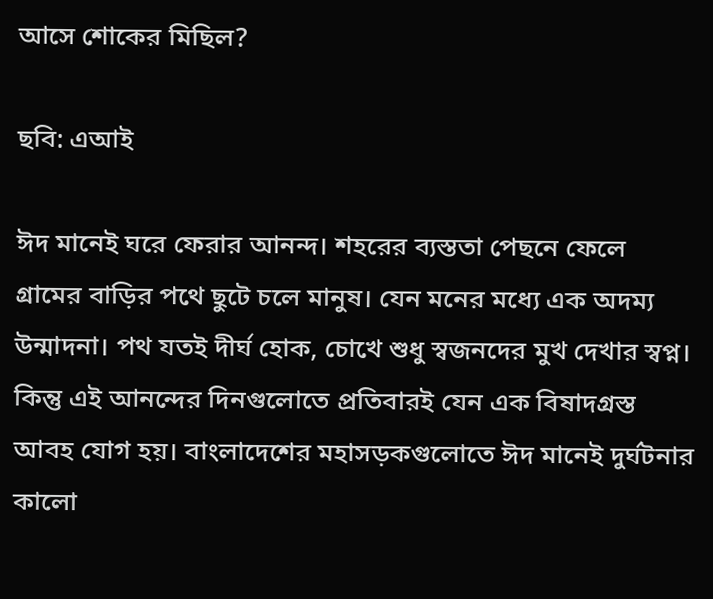আসে শোকের মিছিল?

ছবি: এআই

ঈদ মানেই ঘরে ফেরার আনন্দ। শহরের ব্যস্ততা পেছনে ফেলে গ্রামের বাড়ির পথে ছুটে চলে মানুষ। যেন মনের মধ্যে এক অদম্য উন্মাদনা। পথ যতই দীর্ঘ হোক, চোখে শুধু স্বজনদের মুখ দেখার স্বপ্ন। কিন্তু এই আনন্দের দিনগুলোতে প্রতিবারই যেন এক বিষাদগ্রস্ত আবহ যোগ হয়। বাংলাদেশের মহাসড়কগুলোতে ঈদ মানেই দুর্ঘটনার কালো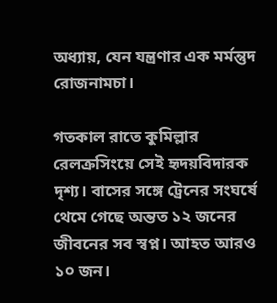অধ্যায়, যেন যন্ত্রণার এক মর্মন্তুদ রোজনামচা।

গতকাল রাতে কুমিল্লার রেলক্রসিংয়ে সেই হৃদয়বিদারক দৃশ্য। বাসের সঙ্গে ট্রেনের সংঘর্ষে থেমে গেছে অন্তত ১২ জনের জীবনের সব স্বপ্ন। আহত আরও ১০ জন।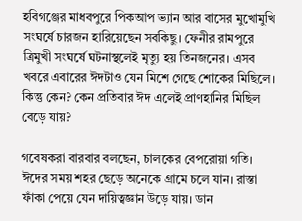হবিগঞ্জের মাধবপুরে পিকআপ ভ্যান আর বাসের মুখোমুখি সংঘর্ষে চারজন হারিয়েছেন সবকিছু। ফেনীর রামপুরে ত্রিমুখী সংঘর্ষে ঘটনাস্থলেই মৃত্যু হয় তিনজনের। এসব খবরে এবারের ঈদটাও যেন মিশে গেছে শোকের মিছিলে। কিন্তু কেন? কেন প্রতিবার ঈদ এলেই প্রাণহানির মিছিল বেড়ে যায়?

গবেষকরা বারবার বলছেন, চালকের বেপরোয়া গতি। ঈদের সময় শহর ছেড়ে অনেকে গ্রামে চলে যান। রাস্তা ফাঁকা পেয়ে যেন দায়িত্বজ্ঞান উড়ে যায়। ডান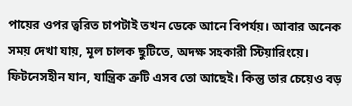পায়ের ওপর ত্বরিত চাপটাই তখন ডেকে আনে বিপর্যয়। আবার অনেক সময় দেখা যায়, মূল চালক ছুটিতে, অদক্ষ সহকারী স্টিয়ারিংয়ে। ফিটনেসহীন যান, যান্ত্রিক ত্রুটি এসব তো আছেই। কিন্তু তার চেয়েও বড়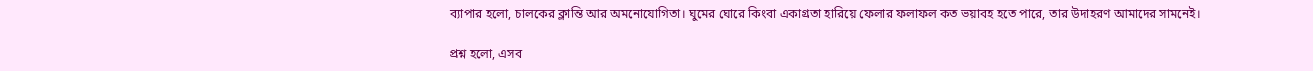ব্যাপার হলো, চালকের ক্লান্তি আর অমনোযোগিতা। ঘুমের ঘোরে কিংবা একাগ্রতা হারিয়ে ফেলার ফলাফল কত ভয়াবহ হতে পারে, তার উদাহরণ আমাদের সামনেই।

প্রশ্ন হলো, এসব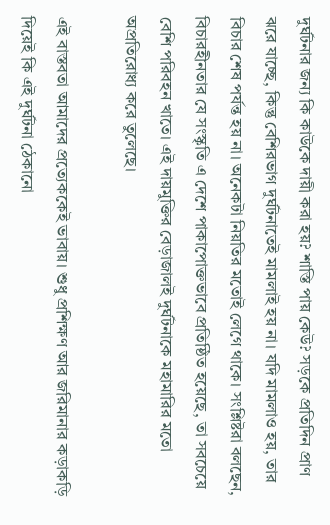দুর্ঘটনার জন্য কি কাউকে দায়ী করা হয়? শাস্তি পায় কেউ? সড়কে প্রতিদিন প্রাণ ঝরে যাচ্ছে, কিন্তু বেশিরভাগ দুর্ঘটনাতেই মামলাই হয় না। যদি মামলাও হয়, তার বিচার শেষ পর্যন্ত হয় না। অনেকটা নিয়তির মতোই লেগে থাকে। সংশ্লিষ্টরা বলছেন, বিচারহীনতার যে সংস্কৃতি এ দেশে পাকাপোক্তভাবে প্রতিষ্ঠিত হয়েছে, তা সবচেয়ে বেশি পরিবহন খাতে। এই দায়মুক্তির বেড়াজালই দুর্ঘটনাকে মহামারির মতো অপ্রতিরোধ্য করে তুলেছে।

এই বাস্তবতা আমাদের প্রত্যেককেই ভাবায়। শুধু প্রশিক্ষণ আর জরিমানার কড়াকড়ি দিয়েই কি এই দুর্ঘটনা ঠেকানো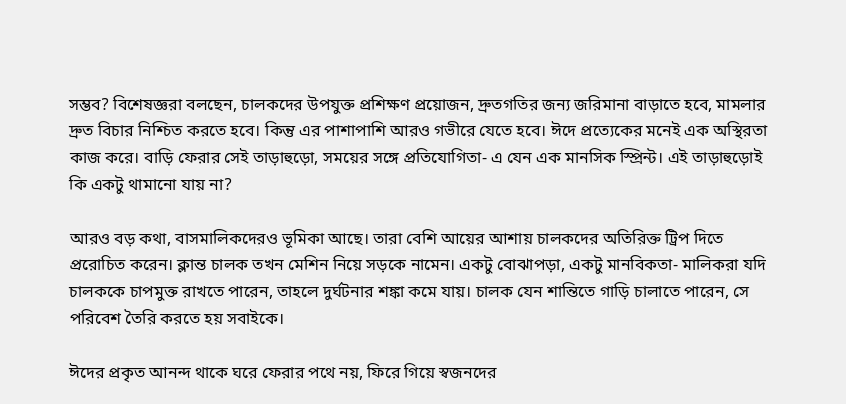সম্ভব? বিশেষজ্ঞরা বলছেন, চালকদের উপযুক্ত প্রশিক্ষণ প্রয়োজন, দ্রুতগতির জন্য জরিমানা বাড়াতে হবে, মামলার দ্রুত বিচার নিশ্চিত করতে হবে। কিন্তু এর পাশাপাশি আরও গভীরে যেতে হবে। ঈদে প্রত্যেকের মনেই এক অস্থিরতা কাজ করে। বাড়ি ফেরার সেই তাড়াহুড়ো, সময়ের সঙ্গে প্রতিযোগিতা- এ যেন এক মানসিক স্প্রিন্ট। এই তাড়াহুড়োই কি একটু থামানো যায় না?

আরও বড় কথা, বাসমালিকদেরও ভূমিকা আছে। তারা বেশি আয়ের আশায় চালকদের অতিরিক্ত ট্রিপ দিতে প্ররোচিত করেন। ক্লান্ত চালক তখন মেশিন নিয়ে সড়কে নামেন। একটু বোঝাপড়া, একটু মানবিকতা- মালিকরা যদি চালককে চাপমুক্ত রাখতে পারেন, তাহলে দুর্ঘটনার শঙ্কা কমে যায়। চালক যেন শান্তিতে গাড়ি চালাতে পারেন, সে পরিবেশ তৈরি করতে হয় সবাইকে।

ঈদের প্রকৃত আনন্দ থাকে ঘরে ফেরার পথে নয়, ফিরে গিয়ে স্বজনদের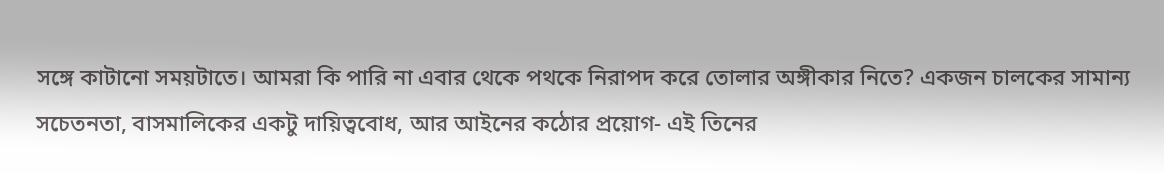সঙ্গে কাটানো সময়টাতে। আমরা কি পারি না এবার থেকে পথকে নিরাপদ করে তোলার অঙ্গীকার নিতে? একজন চালকের সামান্য সচেতনতা, বাসমালিকের একটু দায়িত্ববোধ, আর আইনের কঠোর প্রয়োগ- এই তিনের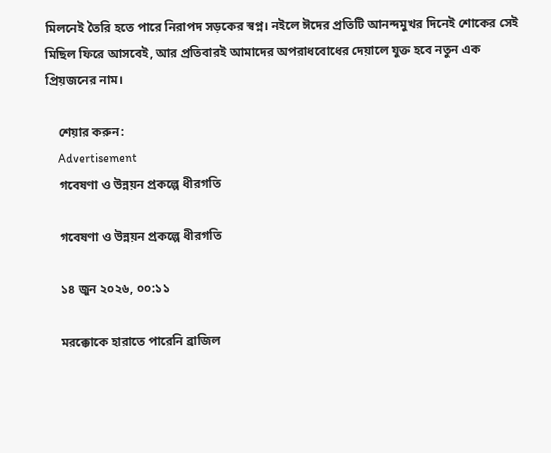মিলনেই তৈরি হতে পারে নিরাপদ সড়কের স্বপ্ন। নইলে ঈদের প্রতিটি আনন্দমুখর দিনেই শোকের সেই মিছিল ফিরে আসবেই, আর প্রতিবারই আমাদের অপরাধবোধের দেয়ালে যুক্ত হবে নতুন এক প্রিয়জনের নাম।

    শেয়ার করুন:
    Advertisement
    গবেষণা ও উন্নয়ন প্রকল্পে ধীরগতি

    গবেষণা ও উন্নয়ন প্রকল্পে ধীরগতি

    ১৪ জুন ২০২৬, ০০:১১

    মরক্কোকে হারাতে পারেনি ব্রাজিল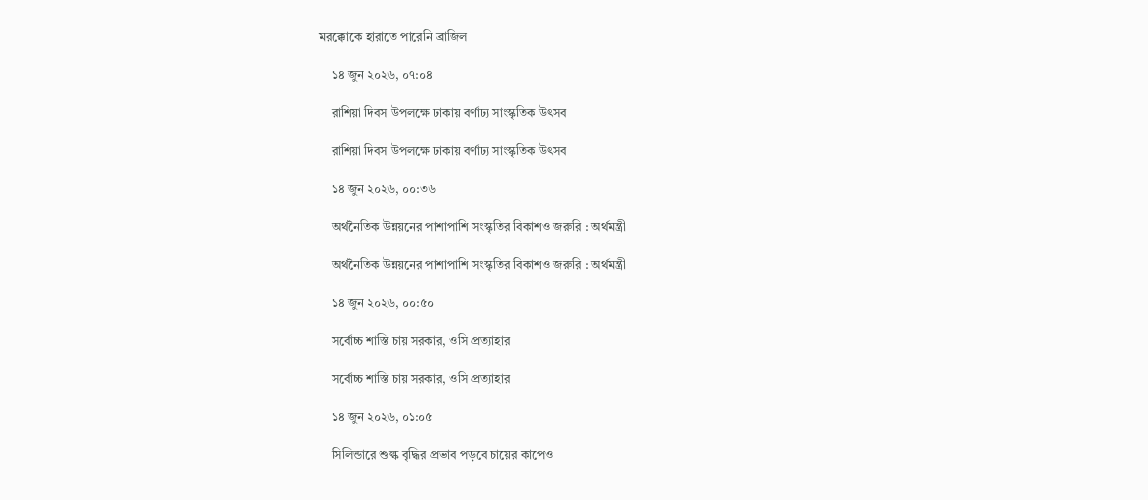মরক্কোকে হারাতে পারেনি ব্রাজিল

    ১৪ জুন ২০২৬, ০৭:০৪

    রাশিয়া দিবস উপলক্ষে ঢাকায় বর্ণাঢ্য সাংস্কৃতিক উৎসব

    রাশিয়া দিবস উপলক্ষে ঢাকায় বর্ণাঢ্য সাংস্কৃতিক উৎসব

    ১৪ জুন ২০২৬, ০০:৩৬

    অর্থনৈতিক উন্নয়নের পাশাপাশি সংস্কৃতির বিকাশও জরুরি : অর্থমন্ত্রী

    অর্থনৈতিক উন্নয়নের পাশাপাশি সংস্কৃতির বিকাশও জরুরি : অর্থমন্ত্রী

    ১৪ জুন ২০২৬, ০০:৫০

    সর্বোচ্চ শাস্তি চায় সরকার, ওসি প্রত্যাহার

    সর্বোচ্চ শাস্তি চায় সরকার, ওসি প্রত্যাহার

    ১৪ জুন ২০২৬, ০১:০৫

    সিলিন্ডারে শুল্ক বৃদ্ধির প্রভাব পড়বে চায়ের কাপেও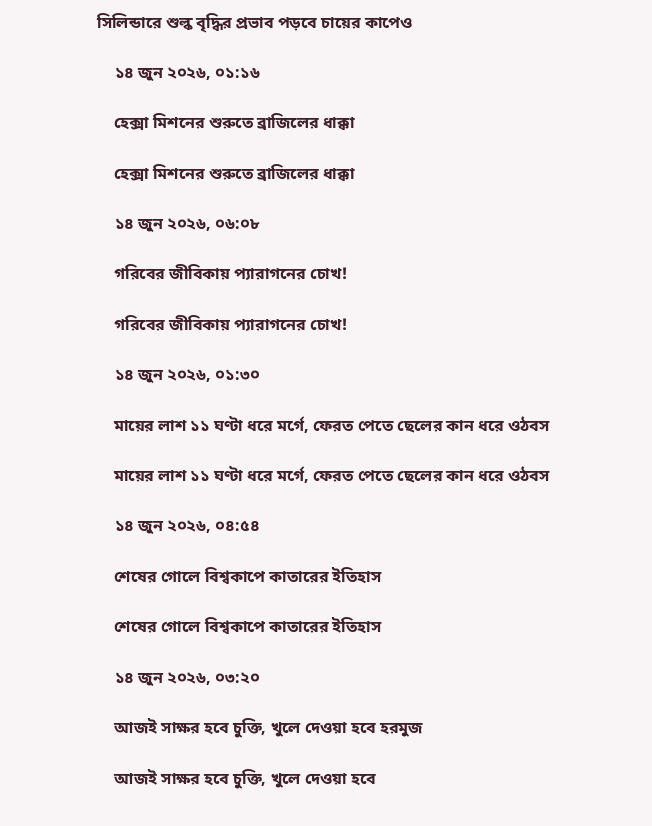সিলিন্ডারে শুল্ক বৃদ্ধির প্রভাব পড়বে চায়ের কাপেও

    ১৪ জুন ২০২৬, ০১:১৬

    হেক্সা মিশনের শুরুতে ব্রাজিলের ধাক্কা

    হেক্সা মিশনের শুরুতে ব্রাজিলের ধাক্কা

    ১৪ জুন ২০২৬, ০৬:০৮

    গরিবের জীবিকায় প্যারাগনের চোখ!

    গরিবের জীবিকায় প্যারাগনের চোখ!

    ১৪ জুন ২০২৬, ০১:৩০

    মায়ের লাশ ১১ ঘণ্টা ধরে মর্গে, ফেরত পেতে ছেলের কান ধরে ওঠবস

    মায়ের লাশ ১১ ঘণ্টা ধরে মর্গে, ফেরত পেতে ছেলের কান ধরে ওঠবস

    ১৪ জুন ২০২৬, ০৪:৫৪

    শেষের গোলে বিশ্বকাপে কাতারের ইতিহাস

    শেষের গোলে বিশ্বকাপে কাতারের ইতিহাস

    ১৪ জুন ২০২৬, ০৩:২০

    আজই সাক্ষর হবে চুক্তি, খুলে দেওয়া হবে হরমুজ

    আজই সাক্ষর হবে চুক্তি, খুলে দেওয়া হবে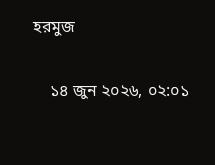হরমুজ

    ১৪ জুন ২০২৬, ০২:০১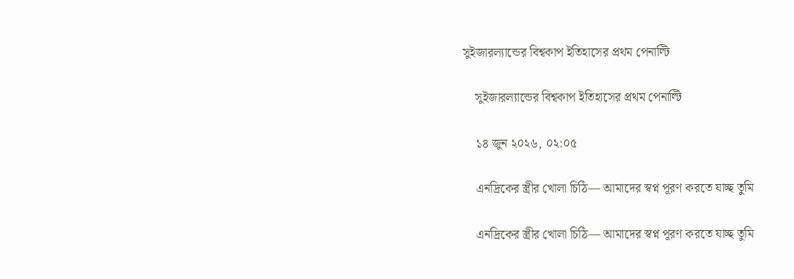সুইজারল্যান্ডের বিশ্বকাপ ইতিহাসের প্রথম পেনাল্টি

    সুইজারল্যান্ডের বিশ্বকাপ ইতিহাসের প্রথম পেনাল্টি

    ১৪ জুন ২০২৬, ০২:০৫

    এনদ্রিকের স্ত্রীর খোলা চিঠি— আমাদের স্বপ্ন পূরণ করতে যাচ্ছ তুমি

    এনদ্রিকের স্ত্রীর খোলা চিঠি— আমাদের স্বপ্ন পূরণ করতে যাচ্ছ তুমি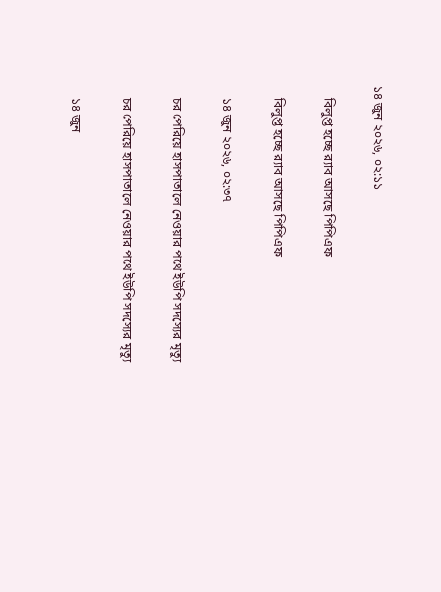১৪ জুন ২০২৬, ০২:১১

    বিলুপ্ত হচ্ছে র‌্যাব আসছে পিপিএফ

    বিলুপ্ত হচ্ছে র‌্যাব আসছে পিপিএফ

    ১৪ জুন ২০২৬, ০২:৩৭

    চর পেরিয়ে হাসপাতালে নেওয়ার পথে ইউপি সদস্যের মৃত্যু

    চর পেরিয়ে হাসপাতালে নেওয়ার পথে ইউপি সদস্যের মৃত্যু

    ১৪ জুন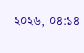২০২৬, ০৪:১৪